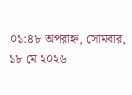০১:৪৮ অপরাহ্ন, সোমবার, ১৮ মে ২০২৬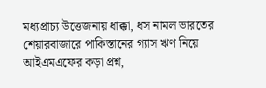মধ্যপ্রাচ্য উত্তেজনায় ধাক্কা, ধস নামল ভারতের শেয়ারবাজারে পাকিস্তানের গ্যাস ঋণ নিয়ে আইএমএফের কড়া প্রশ্ন,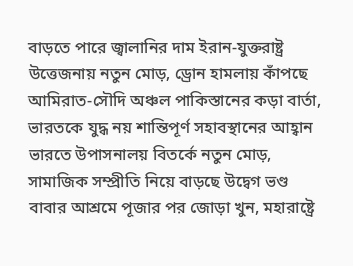বাড়তে পারে জ্বালানির দাম ইরান-যুক্তরাষ্ট্র উত্তেজনায় নতুন মোড়, ড্রোন হামলায় কাঁপছে আমিরাত-সৌদি অঞ্চল পাকিস্তানের কড়া বার্তা, ভারতকে যুদ্ধ নয় শান্তিপূর্ণ সহাবস্থানের আহ্বান ভারতে উপাসনালয় বিতর্কে নতুন মোড়, সামাজিক সম্প্রীতি নিয়ে বাড়ছে উদ্বেগ ভণ্ড বাবার আশ্রমে পূজার পর জোড়া খুন, মহারাষ্ট্রে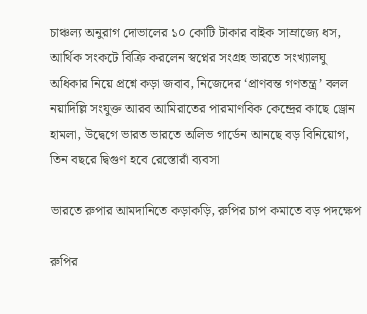চাঞ্চল্য অনুরাগ দোভালের ১০ কোটি টাকার বাইক সাম্রাজ্যে ধস, আর্থিক সংকটে বিক্রি করলেন স্বপ্নের সংগ্রহ ভারতে সংখ্যালঘু অধিকার নিয়ে প্রশ্নে কড়া জবাব, নিজেদের ‘প্রাণবন্ত গণতন্ত্র’ বলল নয়াদিল্লি সংযুক্ত আরব আমিরাতের পারমাণবিক কেন্দ্রের কাছে ড্রোন হামলা, উদ্বেগে ভারত ভারতে অলিভ গার্ডেন আনছে বড় বিনিয়োগ, তিন বছরে দ্বিগুণ হবে রেস্তোরাঁ ব্যবসা

ভারতে রুপার আমদানিতে কড়াকড়ি, রুপির চাপ কমাতে বড় পদক্ষেপ

রুপির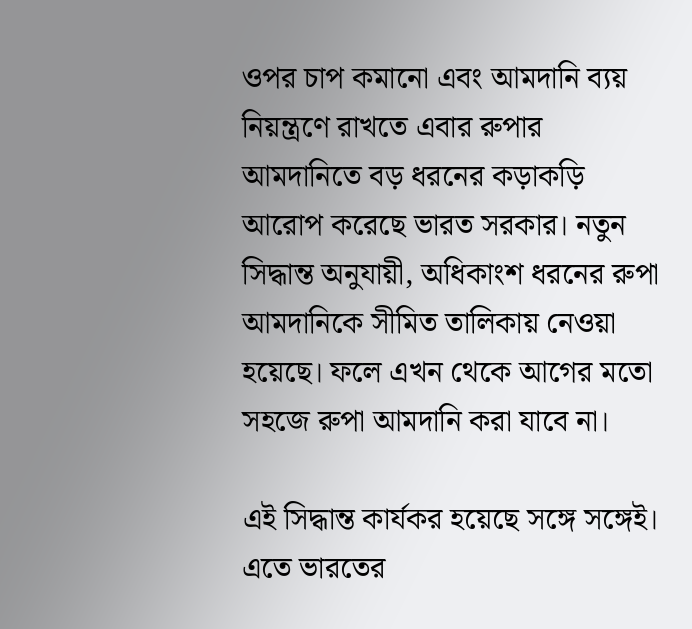ওপর চাপ কমানো এবং আমদানি ব্যয় নিয়ন্ত্রণে রাখতে এবার রুপার আমদানিতে বড় ধরনের কড়াকড়ি আরোপ করেছে ভারত সরকার। নতুন সিদ্ধান্ত অনুযায়ী, অধিকাংশ ধরনের রুপা আমদানিকে সীমিত তালিকায় নেওয়া হয়েছে। ফলে এখন থেকে আগের মতো সহজে রুপা আমদানি করা যাবে না।

এই সিদ্ধান্ত কার্যকর হয়েছে সঙ্গে সঙ্গেই। এতে ভারতের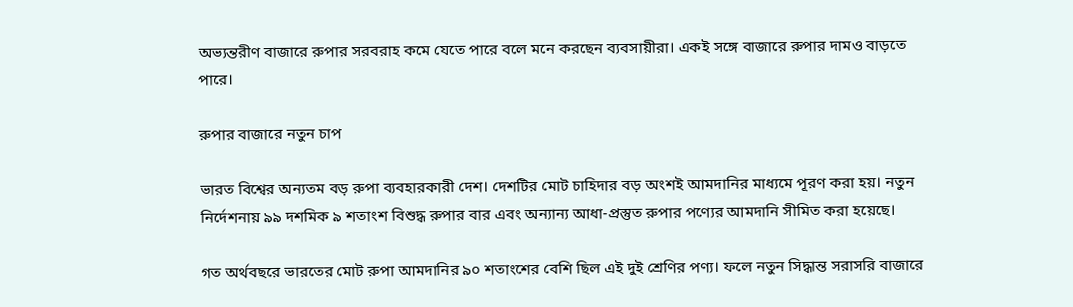অভ্যন্তরীণ বাজারে রুপার সরবরাহ কমে যেতে পারে বলে মনে করছেন ব্যবসায়ীরা। একই সঙ্গে বাজারে রুপার দামও বাড়তে পারে।

রুপার বাজারে নতুন চাপ

ভারত বিশ্বের অন্যতম বড় রুপা ব্যবহারকারী দেশ। দেশটির মোট চাহিদার বড় অংশই আমদানির মাধ্যমে পূরণ করা হয়। নতুন নির্দেশনায় ৯৯ দশমিক ৯ শতাংশ বিশুদ্ধ রুপার বার এবং অন্যান্য আধা-প্রস্তুত রুপার পণ্যের আমদানি সীমিত করা হয়েছে।

গত অর্থবছরে ভারতের মোট রুপা আমদানির ৯০ শতাংশের বেশি ছিল এই দুই শ্রেণির পণ্য। ফলে নতুন সিদ্ধান্ত সরাসরি বাজারে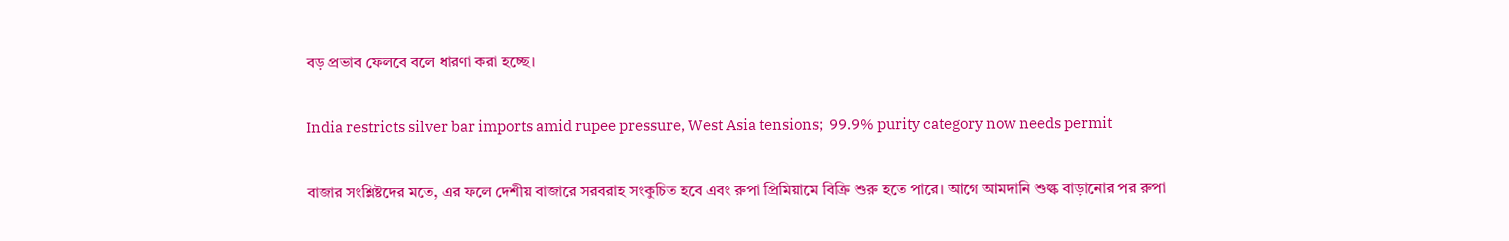বড় প্রভাব ফেলবে বলে ধারণা করা হচ্ছে।

India restricts silver bar imports amid rupee pressure, West Asia tensions;  99.9% purity category now needs permit

বাজার সংশ্লিষ্টদের মতে, এর ফলে দেশীয় বাজারে সরবরাহ সংকুচিত হবে এবং রুপা প্রিমিয়ামে বিক্রি শুরু হতে পারে। আগে আমদানি শুল্ক বাড়ানোর পর রুপা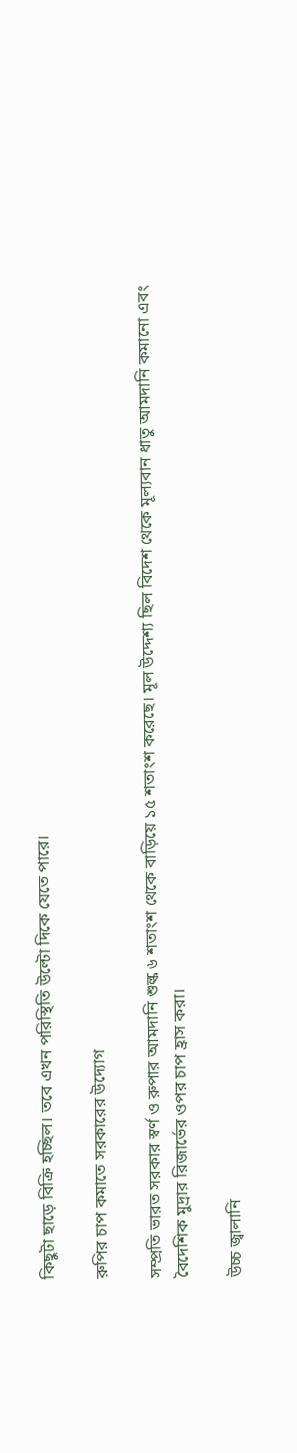কিছুটা ছাড়ে বিক্রি হচ্ছিল। তবে এখন পরিস্থিতি উল্টো দিকে যেতে পারে।

রুপির চাপ কমাতে সরকারের উদ্যোগ

সম্প্রতি ভারত সরকার স্বর্ণ ও রুপার আমদানি শুল্ক ৬ শতাংশ থেকে বাড়িয়ে ১৫ শতাংশ করেছে। মূল উদ্দেশ্য ছিল বিদেশ থেকে মূল্যবান ধাতু আমদানি কমানো এবং বৈদেশিক মুদ্রার রিজার্ভের ওপর চাপ হ্রাস করা।

উচ্চ জ্বালানি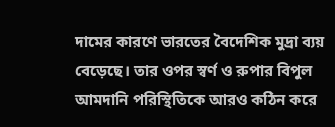দামের কারণে ভারতের বৈদেশিক মুদ্রা ব্যয় বেড়েছে। তার ওপর স্বর্ণ ও রুপার বিপুল আমদানি পরিস্থিতিকে আরও কঠিন করে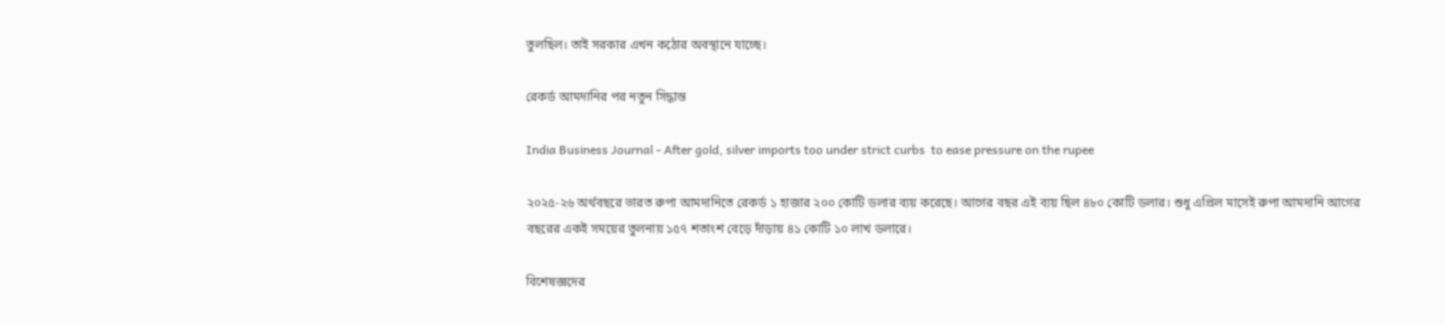তুলছিল। তাই সরকার এখন কঠোর অবস্থানে যাচ্ছে।

রেকর্ড আমদানির পর নতুন সিদ্ধান্ত

India Business Journal - After gold, silver imports too under strict curbs  to ease pressure on the rupee

২০২৫-২৬ অর্থবছরে ভারত রুপা আমদানিতে রেকর্ড ১ হাজার ২০০ কোটি ডলার ব্যয় করেছে। আগের বছর এই ব্যয় ছিল ৪৮০ কোটি ডলার। শুধু এপ্রিল মাসেই রুপা আমদানি আগের বছরের একই সময়ের তুলনায় ১৫৭ শতাংশ বেড়ে দাঁড়ায় ৪১ কোটি ১০ লাখ ডলারে।

বিশেষজ্ঞদের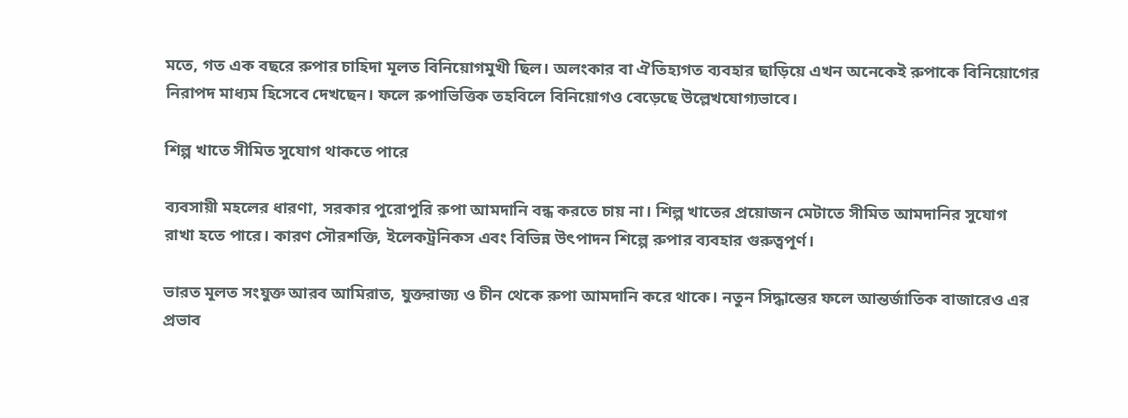মতে, গত এক বছরে রুপার চাহিদা মূলত বিনিয়োগমুখী ছিল। অলংকার বা ঐতিহ্যগত ব্যবহার ছাড়িয়ে এখন অনেকেই রুপাকে বিনিয়োগের নিরাপদ মাধ্যম হিসেবে দেখছেন। ফলে রুপাভিত্তিক তহবিলে বিনিয়োগও বেড়েছে উল্লেখযোগ্যভাবে।

শিল্প খাতে সীমিত সুযোগ থাকতে পারে

ব্যবসায়ী মহলের ধারণা, সরকার পুরোপুরি রুপা আমদানি বন্ধ করতে চায় না। শিল্প খাতের প্রয়োজন মেটাতে সীমিত আমদানির সুযোগ রাখা হতে পারে। কারণ সৌরশক্তি, ইলেকট্রনিকস এবং বিভিন্ন উৎপাদন শিল্পে রুপার ব্যবহার গুরুত্বপূর্ণ।

ভারত মূলত সংযুক্ত আরব আমিরাত, যুক্তরাজ্য ও চীন থেকে রুপা আমদানি করে থাকে। নতুন সিদ্ধান্তের ফলে আন্তর্জাতিক বাজারেও এর প্রভাব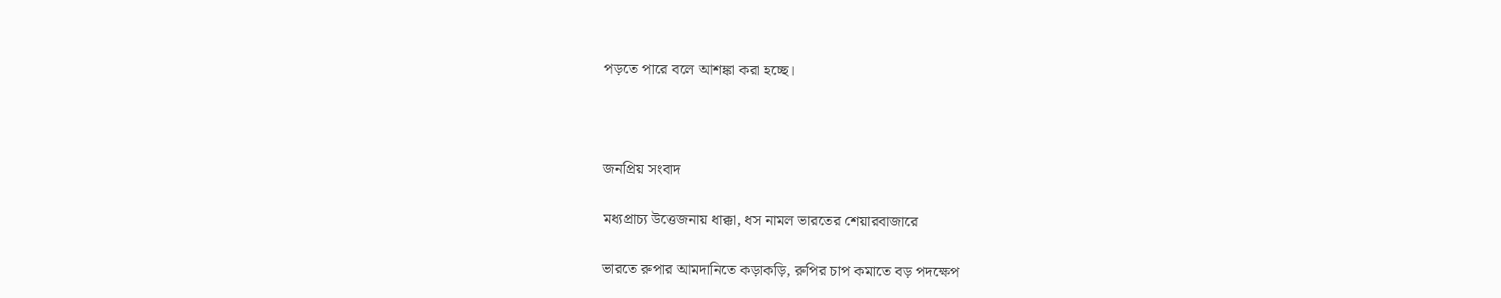পড়তে পারে বলে আশঙ্কা করা হচ্ছে।



জনপ্রিয় সংবাদ

মধ্যপ্রাচ্য উত্তেজনায় ধাক্কা, ধস নামল ভারতের শেয়ারবাজারে

ভারতে রুপার আমদানিতে কড়াকড়ি, রুপির চাপ কমাতে বড় পদক্ষেপ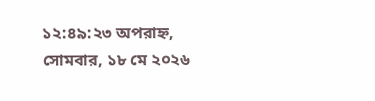১২:৪৯:২৩ অপরাহ্ন, সোমবার, ১৮ মে ২০২৬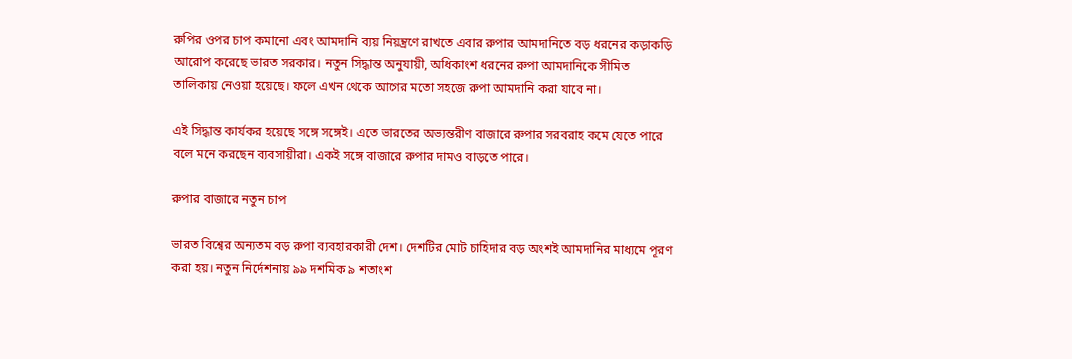রুপির ওপর চাপ কমানো এবং আমদানি ব্যয় নিয়ন্ত্রণে রাখতে এবার রুপার আমদানিতে বড় ধরনের কড়াকড়ি আরোপ করেছে ভারত সরকার। নতুন সিদ্ধান্ত অনুযায়ী, অধিকাংশ ধরনের রুপা আমদানিকে সীমিত তালিকায় নেওয়া হয়েছে। ফলে এখন থেকে আগের মতো সহজে রুপা আমদানি করা যাবে না।

এই সিদ্ধান্ত কার্যকর হয়েছে সঙ্গে সঙ্গেই। এতে ভারতের অভ্যন্তরীণ বাজারে রুপার সরবরাহ কমে যেতে পারে বলে মনে করছেন ব্যবসায়ীরা। একই সঙ্গে বাজারে রুপার দামও বাড়তে পারে।

রুপার বাজারে নতুন চাপ

ভারত বিশ্বের অন্যতম বড় রুপা ব্যবহারকারী দেশ। দেশটির মোট চাহিদার বড় অংশই আমদানির মাধ্যমে পূরণ করা হয়। নতুন নির্দেশনায় ৯৯ দশমিক ৯ শতাংশ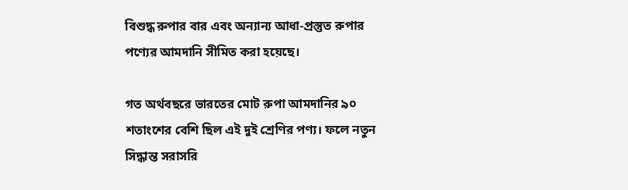বিশুদ্ধ রুপার বার এবং অন্যান্য আধা-প্রস্তুত রুপার পণ্যের আমদানি সীমিত করা হয়েছে।

গত অর্থবছরে ভারতের মোট রুপা আমদানির ৯০ শতাংশের বেশি ছিল এই দুই শ্রেণির পণ্য। ফলে নতুন সিদ্ধান্ত সরাসরি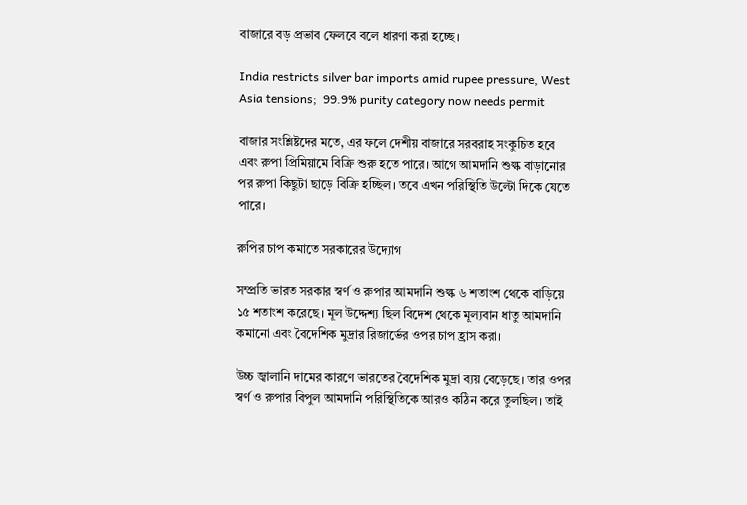বাজারে বড় প্রভাব ফেলবে বলে ধারণা করা হচ্ছে।

India restricts silver bar imports amid rupee pressure, West Asia tensions;  99.9% purity category now needs permit

বাজার সংশ্লিষ্টদের মতে, এর ফলে দেশীয় বাজারে সরবরাহ সংকুচিত হবে এবং রুপা প্রিমিয়ামে বিক্রি শুরু হতে পারে। আগে আমদানি শুল্ক বাড়ানোর পর রুপা কিছুটা ছাড়ে বিক্রি হচ্ছিল। তবে এখন পরিস্থিতি উল্টো দিকে যেতে পারে।

রুপির চাপ কমাতে সরকারের উদ্যোগ

সম্প্রতি ভারত সরকার স্বর্ণ ও রুপার আমদানি শুল্ক ৬ শতাংশ থেকে বাড়িয়ে ১৫ শতাংশ করেছে। মূল উদ্দেশ্য ছিল বিদেশ থেকে মূল্যবান ধাতু আমদানি কমানো এবং বৈদেশিক মুদ্রার রিজার্ভের ওপর চাপ হ্রাস করা।

উচ্চ জ্বালানি দামের কারণে ভারতের বৈদেশিক মুদ্রা ব্যয় বেড়েছে। তার ওপর স্বর্ণ ও রুপার বিপুল আমদানি পরিস্থিতিকে আরও কঠিন করে তুলছিল। তাই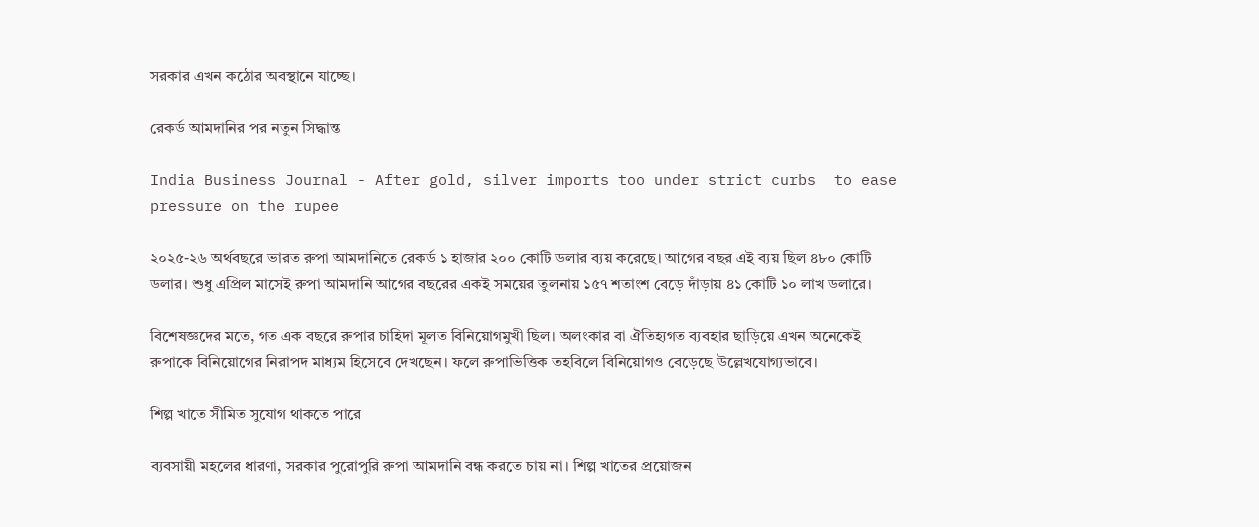সরকার এখন কঠোর অবস্থানে যাচ্ছে।

রেকর্ড আমদানির পর নতুন সিদ্ধান্ত

India Business Journal - After gold, silver imports too under strict curbs  to ease pressure on the rupee

২০২৫-২৬ অর্থবছরে ভারত রুপা আমদানিতে রেকর্ড ১ হাজার ২০০ কোটি ডলার ব্যয় করেছে। আগের বছর এই ব্যয় ছিল ৪৮০ কোটি ডলার। শুধু এপ্রিল মাসেই রুপা আমদানি আগের বছরের একই সময়ের তুলনায় ১৫৭ শতাংশ বেড়ে দাঁড়ায় ৪১ কোটি ১০ লাখ ডলারে।

বিশেষজ্ঞদের মতে, গত এক বছরে রুপার চাহিদা মূলত বিনিয়োগমুখী ছিল। অলংকার বা ঐতিহ্যগত ব্যবহার ছাড়িয়ে এখন অনেকেই রুপাকে বিনিয়োগের নিরাপদ মাধ্যম হিসেবে দেখছেন। ফলে রুপাভিত্তিক তহবিলে বিনিয়োগও বেড়েছে উল্লেখযোগ্যভাবে।

শিল্প খাতে সীমিত সুযোগ থাকতে পারে

ব্যবসায়ী মহলের ধারণা, সরকার পুরোপুরি রুপা আমদানি বন্ধ করতে চায় না। শিল্প খাতের প্রয়োজন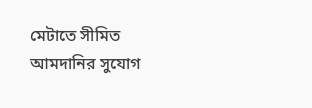মেটাতে সীমিত আমদানির সুযোগ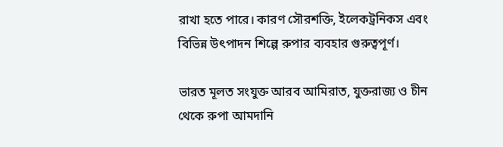রাখা হতে পারে। কারণ সৌরশক্তি, ইলেকট্রনিকস এবং বিভিন্ন উৎপাদন শিল্পে রুপার ব্যবহার গুরুত্বপূর্ণ।

ভারত মূলত সংযুক্ত আরব আমিরাত, যুক্তরাজ্য ও চীন থেকে রুপা আমদানি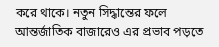করে থাকে। নতুন সিদ্ধান্তের ফলে আন্তর্জাতিক বাজারেও এর প্রভাব পড়তে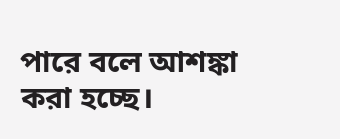পারে বলে আশঙ্কা করা হচ্ছে।